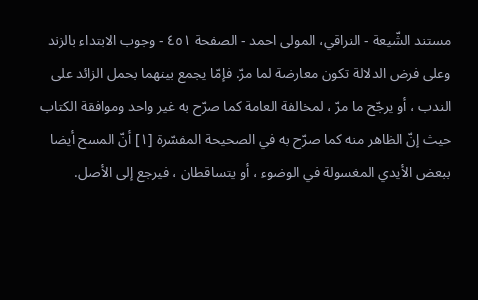مستند الشّيعة - النراقي، المولى احمد - الصفحة ٤٥١ - وجوب الابتداء بالزند
وعلى فرض الدلالة تكون معارضة لما مرّ. فإمّا يجمع بينهما بحمل الزائد على الندب ، أو يرجّح ما مرّ ، لمخالفة العامة كما صرّح به غير واحد وموافقة الكتاب حيث إنّ الظاهر منه كما صرّح به في الصحيحة المفسّرة [١] أنّ المسح أيضا ببعض الأيدي المغسولة في الوضوء ، أو يتساقطان ، فيرجع إلى الأصل.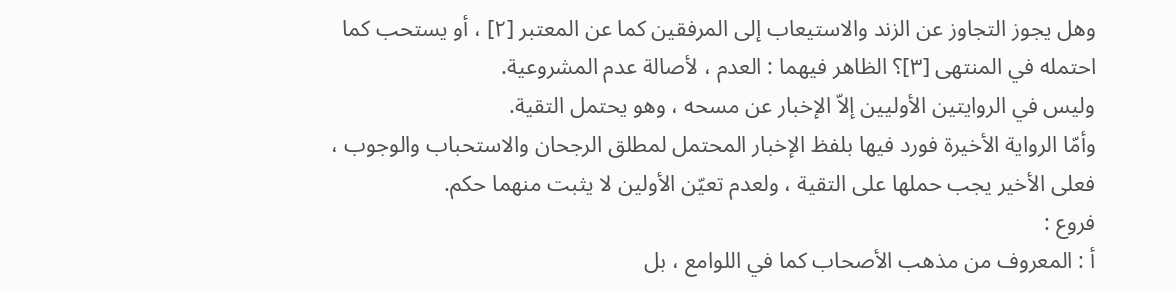وهل يجوز التجاوز عن الزند والاستيعاب إلى المرفقين كما عن المعتبر [٢] ، أو يستحب كما احتمله في المنتهى [٣]؟ الظاهر فيهما : العدم ، لأصالة عدم المشروعية.
وليس في الروايتين الأوليين إلاّ الإخبار عن مسحه ، وهو يحتمل التقية.
وأمّا الرواية الأخيرة فورد فيها بلفظ الإخبار المحتمل لمطلق الرجحان والاستحباب والوجوب ، فعلى الأخير يجب حملها على التقية ، ولعدم تعيّن الأولين لا يثبت منهما حكم.
فروع :
أ : المعروف من مذهب الأصحاب كما في اللوامع ، بل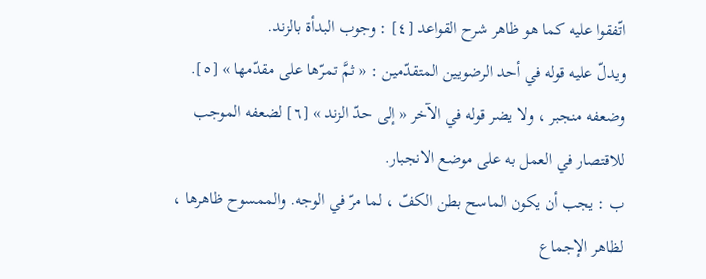اتّفقوا عليه كما هو ظاهر شرح القواعد [٤] : وجوب البدأة بالزند.
ويدلّ عليه قوله في أحد الرضويين المتقدّمين : « ثمَّ تمرّها على مقدّمها » [٥].
وضعفه منجبر ، ولا يضر قوله في الآخر « إلى حدّ الزند » [٦] لضعفه الموجب للاقتصار في العمل به على موضع الانجبار.
ب : يجب أن يكون الماسح بطن الكفّ ، لما مرّ في الوجه. والممسوح ظاهرها ، لظاهر الإجماع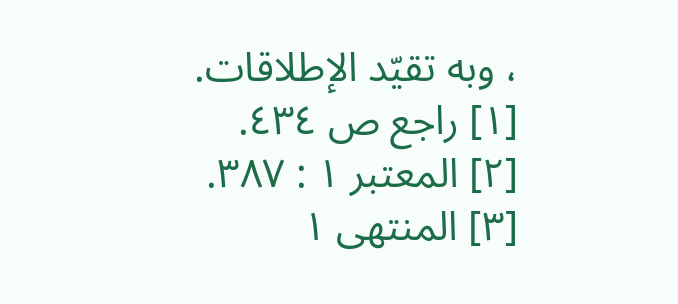، وبه تقيّد الإطلاقات.
[١] راجع ص ٤٣٤.
[٢] المعتبر ١ : ٣٨٧.
[٣] المنتهى ١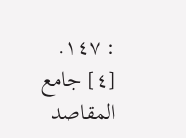: ١٤٧.
[٤] جامع المقاصد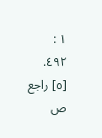١ : ٤٩٢.
[٥] راجع ص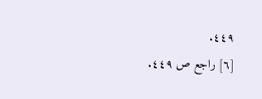٤٤٩.
[٦] راجع ص ٤٤٩.